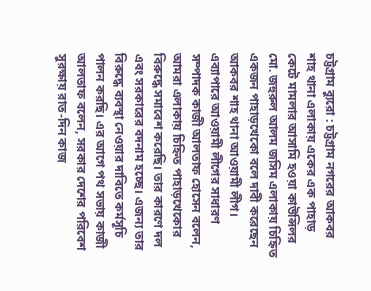চট্টগ্রাম ব্যুরো : চট্টগ্রাম নগরের আকবর শাহ থানা এলাকায় একের এক পাহাড় কেটে মামলার আসামি হওয়া কাউন্সিলর মো. জহুরুল আলম জসিম এলাকায় চিহ্নিত একজন পাহাড়খেকো বলে দাবী করেছেন আকবর শাহ থানা আওয়ামী লীগ। এব্যাপারে আওয়ামী লীগের সাধারণ সম্পাদক কাজী আলতাফ হোসেন বলেন, আমরা এলাকায় চিহ্নিত পাহাড়খেকোর বিরুদ্ধে সমাবেশ করেছি। তার কারণে দল এবং সরকারের বদনাম হচ্ছে। এজন্য তার বিরুদ্ধে ব্যবস্থা নেওয়ার দাবিতে কর্মসূচি পালন করছি। এর আগে পথ সভায় কাজী আলতাফ বলেন, সরকার দেশের পরিবেশ সুরক্ষায় রাত-দিন কাজ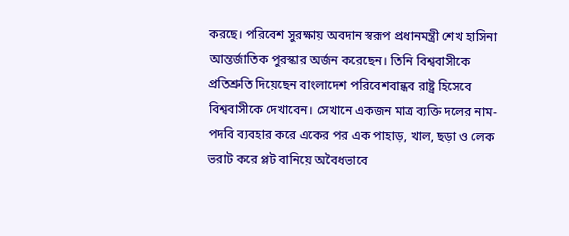করছে। পরিবেশ সুরক্ষায় অবদান স্বরূপ প্রধানমন্ত্রী শেখ হাসিনা আন্তর্জাতিক পুরস্কার অর্জন করেছেন। তিনি বিশ্ববাসীকে প্রতিশ্রুতি দিয়েছেন বাংলাদেশ পরিবেশবান্ধব রাষ্ট্র হিসেবে বিশ্ববাসীকে দেখাবেন। সেখানে একজন মাত্র ব্যক্তি দলের নাম-পদবি ব্যবহার করে একের পর এক পাহাড়, খাল, ছড়া ও লেক ভরাট করে প্লট বানিয়ে অবৈধভাবে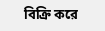বিক্রি করে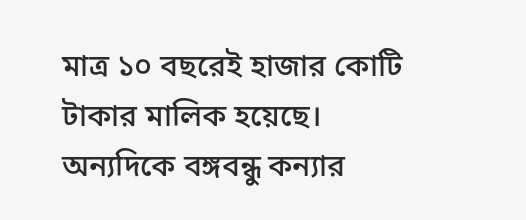মাত্র ১০ বছরেই হাজার কোটি টাকার মালিক হয়েছে। অন্যদিকে বঙ্গবন্ধু কন্যার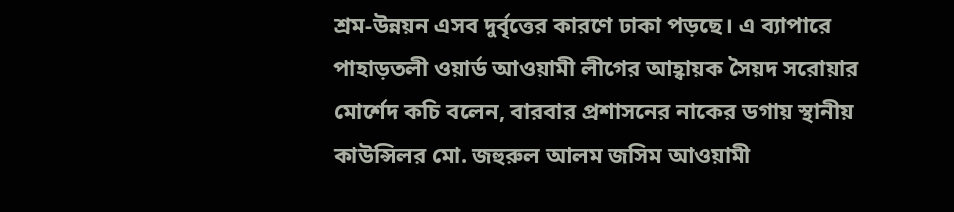শ্রম-উন্নয়ন এসব দুর্বৃত্তের কারণে ঢাকা পড়ছে। এ ব্যাপারে পাহাড়তলী ওয়ার্ড আওয়ামী লীগের আহ্বায়ক সৈয়দ সরোয়ার মোর্শেদ কচি বলেন, বারবার প্রশাসনের নাকের ডগায় স্থানীয় কাউন্সিলর মো. জহুরুল আলম জসিম আওয়ামী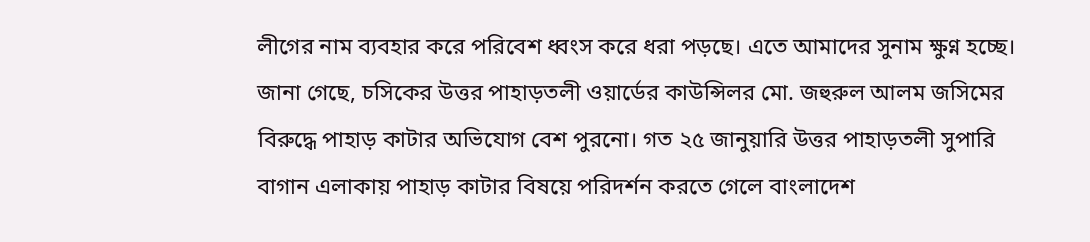লীগের নাম ব্যবহার করে পরিবেশ ধ্বংস করে ধরা পড়ছে। এতে আমাদের সুনাম ক্ষুণ্ন হচ্ছে। জানা গেছে, চসিকের উত্তর পাহাড়তলী ওয়ার্ডের কাউন্সিলর মো. জহুরুল আলম জসিমের বিরুদ্ধে পাহাড় কাটার অভিযোগ বেশ পুরনো। গত ২৫ জানুয়ারি উত্তর পাহাড়তলী সুপারি বাগান এলাকায় পাহাড় কাটার বিষয়ে পরিদর্শন করতে গেলে বাংলাদেশ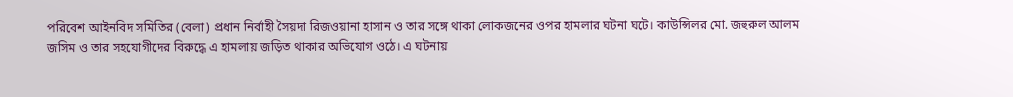পরিবেশ আইনবিদ সমিতির (বেলা) প্রধান নির্বাহী সৈয়দা রিজওয়ানা হাসান ও তার সঙ্গে থাকা লোকজনের ওপর হামলার ঘটনা ঘটে। কাউন্সিলর মো. জহুরুল আলম জসিম ও তার সহযোগীদের বিরুদ্ধে এ হামলায় জড়িত থাকার অভিযোগ ওঠে। এ ঘটনায়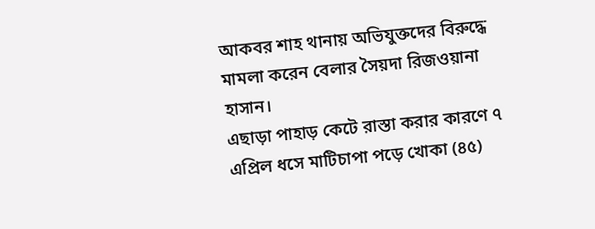আকবর শাহ থানায় অভিযুক্তদের বিরুদ্ধে মামলা করেন বেলার সৈয়দা রিজওয়ানা হাসান।
এছাড়া পাহাড় কেটে রাস্তা করার কারণে ৭ এপ্রিল ধসে মাটিচাপা পড়ে খোকা (৪৫)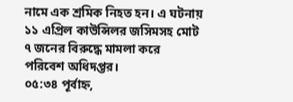নামে এক শ্রমিক নিহত হন। এ ঘটনায় ১১ এপ্রিল কাউন্সিলর জসিমসহ মোট ৭ জনের বিরুদ্ধে মামলা করে পরিবেশ অধিদপ্তর।
০৫:৩৪ পূর্বাহ্ন,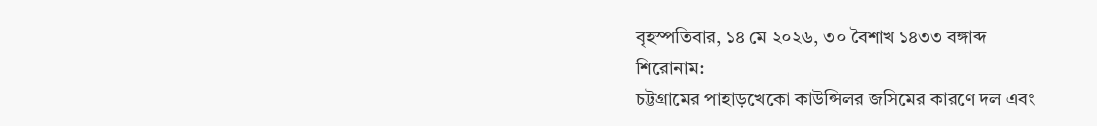বৃহস্পতিবার, ১৪ মে ২০২৬, ৩০ বৈশাখ ১৪৩৩ বঙ্গাব্দ
শিরোনাম:
চট্টগ্রামের পাহাড়খেকো কাউন্সিলর জসিমের কারণে দল এবং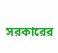সরকারের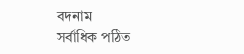বদনাম
সর্বাধিক পঠিত